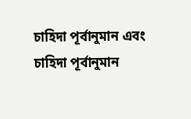চাহিদা পূর্বানুমান এবং চাহিদা পূর্বানুমান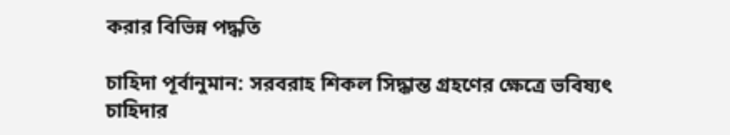করার বিভিন্ন পদ্ধতি

চাহিদা পূর্বানুমান: সরবরাহ শিকল সিদ্ধান্ত গ্রহণের ক্ষেত্রে ভবিষ্যৎ চাহিদার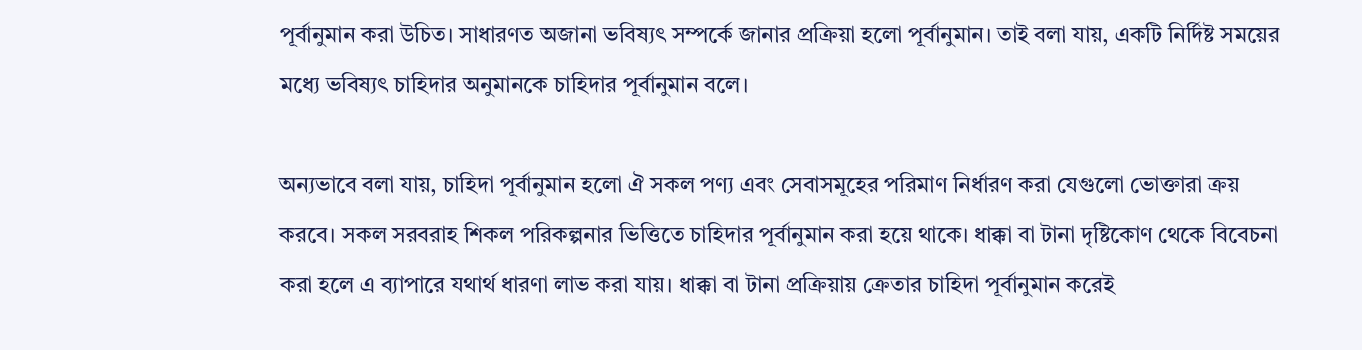পূর্বানুমান করা উচিত। সাধারণত অজানা ভবিষ্যৎ সম্পর্কে জানার প্রক্রিয়া হলো পূর্বানুমান। তাই বলা যায়, একটি নির্দিষ্ট সময়ের মধ্যে ভবিষ্যৎ চাহিদার অনুমানকে চাহিদার পূর্বানুমান বলে।

অন্যভাবে বলা যায়, চাহিদা পূর্বানুমান হলো ঐ সকল পণ্য এবং সেবাসমূহের পরিমাণ নির্ধারণ করা যেগুলো ভোক্তারা ক্রয় করবে। সকল সরবরাহ শিকল পরিকল্পনার ভিত্তিতে চাহিদার পূর্বানুমান করা হয়ে থাকে। ধাক্কা বা টানা দৃষ্টিকোণ থেকে বিবেচনা করা হলে এ ব্যাপারে যথার্থ ধারণা লাভ করা যায়। ধাক্কা বা টানা প্রক্রিয়ায় ক্রেতার চাহিদা পূর্বানুমান করেই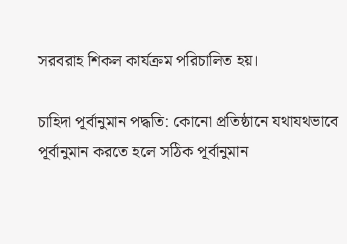সরবরাহ শিকল কার্যক্রম পরিচালিত হয়।

চাহিদা পূর্বানুমান পদ্ধতি: কোনো প্রতিষ্ঠানে যথাযথভাবে পূর্বানুমান করতে হলে সঠিক পূর্বানুমান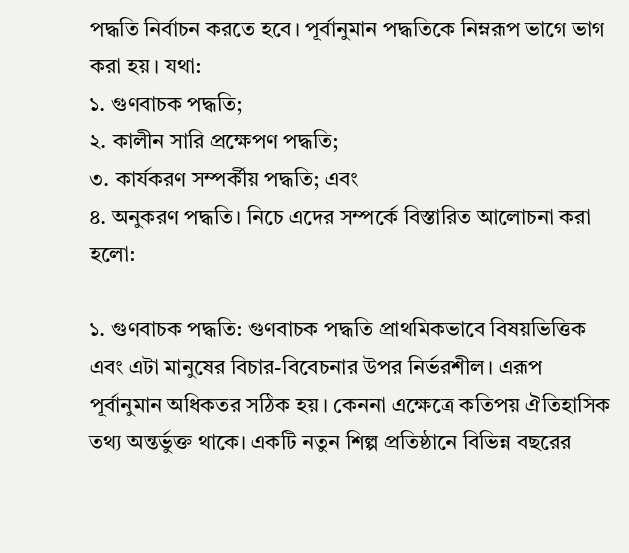পদ্ধতি নির্বাচন করতে হবে। পূর্বানুমান পদ্ধতিকে নিম্নরূপ ভাগে ভাগ করা হয়। যথা:
১. গুণবাচক পদ্ধতি;
২. কালীন সারি প্রক্ষেপণ পদ্ধতি;
৩. কার্যকরণ সম্পর্কীয় পদ্ধতি; এবং
৪. অনুকরণ পদ্ধতি। নিচে এদের সম্পর্কে বিস্তারিত আলোচনা করা হলো:

১. গুণবাচক পদ্ধতি: গুণবাচক পদ্ধতি প্রাথমিকভাবে বিষয়ভিত্তিক এবং এটা মানুষের বিচার-বিবেচনার উপর নির্ভরশীল। এরূপ পূর্বানুমান অধিকতর সঠিক হয়। কেননা এক্ষেত্রে কতিপয় ঐতিহাসিক তথ্য অন্তর্ভুক্ত থাকে। একটি নতুন শিল্প প্রতিষ্ঠানে বিভিন্ন বছরের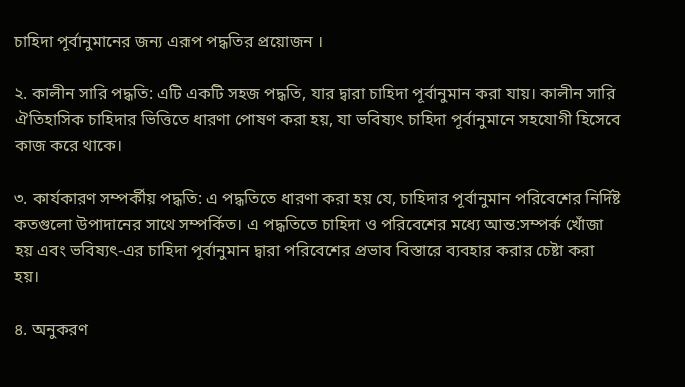চাহিদা পূর্বানুমানের জন্য এরূপ পদ্ধতির প্রয়োজন ।

২. কালীন সারি পদ্ধতি: এটি একটি সহজ পদ্ধতি, যার দ্বারা চাহিদা পূর্বানুমান করা যায়। কালীন সারি ঐতিহাসিক চাহিদার ভিত্তিতে ধারণা পোষণ করা হয়, যা ভবিষ্যৎ চাহিদা পূর্বানুমানে সহযোগী হিসেবে কাজ করে থাকে।

৩. কার্যকারণ সম্পৰ্কীয় পদ্ধতি: এ পদ্ধতিতে ধারণা করা হয় যে, চাহিদার পূর্বানুমান পরিবেশের নির্দিষ্ট কতগুলো উপাদানের সাথে সম্পর্কিত। এ পদ্ধতিতে চাহিদা ও পরিবেশের মধ্যে আন্ত:সম্পর্ক খোঁজা হয় এবং ভবিষ্যৎ-এর চাহিদা পূর্বানুমান দ্বারা পরিবেশের প্রভাব বিস্তারে ব্যবহার করার চেষ্টা করা হয়।

৪. অনুকরণ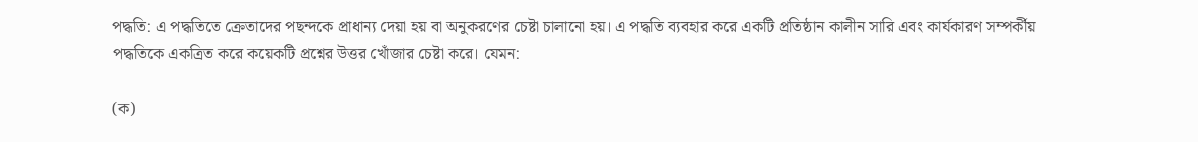পদ্ধতি: এ পদ্ধতিতে ক্রেতাদের পছন্দকে প্রাধান্য দেয়া হয় বা অনুকরণের চেষ্টা চালানো হয়। এ পদ্ধতি ব্যবহার করে একটি প্রতিষ্ঠান কালীন সারি এবং কার্যকারণ সম্পর্কীয় পদ্ধতিকে একত্রিত করে কয়েকটি প্রশ্নের উত্তর খোঁজার চেষ্টা করে। যেমন:

(ক)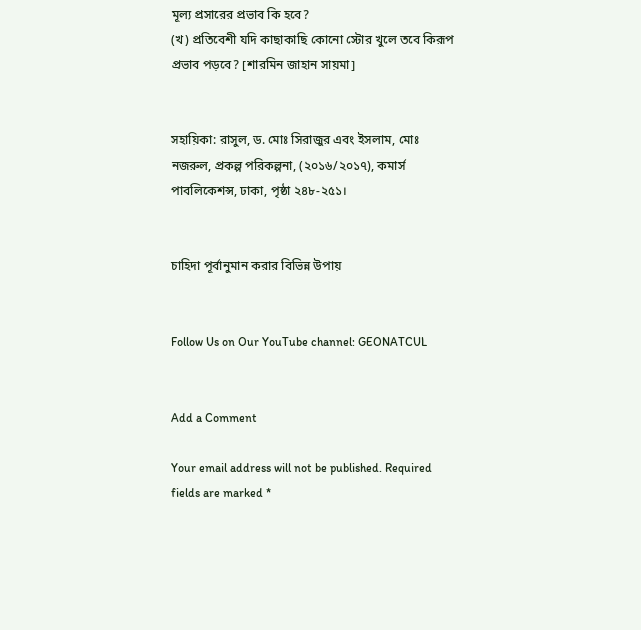মূল্য প্রসারের প্রভাব কি হবে?
(খ) প্রতিবেশী যদি কাছাকাছি কোনো স্টোর খুলে তবে কিরূপ প্রভাব পড়বে? [শারমিন জাহান সায়মা]


সহায়িকা: রাসুল, ড. মোঃ সিরাজুর এবং ইসলাম, মোঃ নজরুল, প্রকল্প পরিকল্পনা, (২০১৬/২০১৭), কমার্স পাবলিকেশন্স, ঢাকা, পৃষ্ঠা ২৪৮-২৫১।


চাহিদা পূর্বানুমান করার বিভিন্ন উপায়


Follow Us on Our YouTube channel: GEONATCUL


Add a Comment

Your email address will not be published. Required fields are marked *